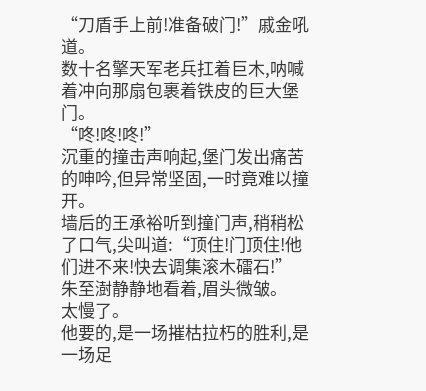“刀盾手上前!准备破门!”戚金吼道。
数十名擎天军老兵扛着巨木,呐喊着冲向那扇包裹着铁皮的巨大堡门。
“咚!咚!咚!”
沉重的撞击声响起,堡门发出痛苦的呻吟,但异常坚固,一时竟难以撞开。
墙后的王承裕听到撞门声,稍稍松了口气,尖叫道:“顶住!门顶住!他们进不来!快去调集滚木礌石!”
朱至澍静静地看着,眉头微皱。
太慢了。
他要的,是一场摧枯拉朽的胜利,是一场足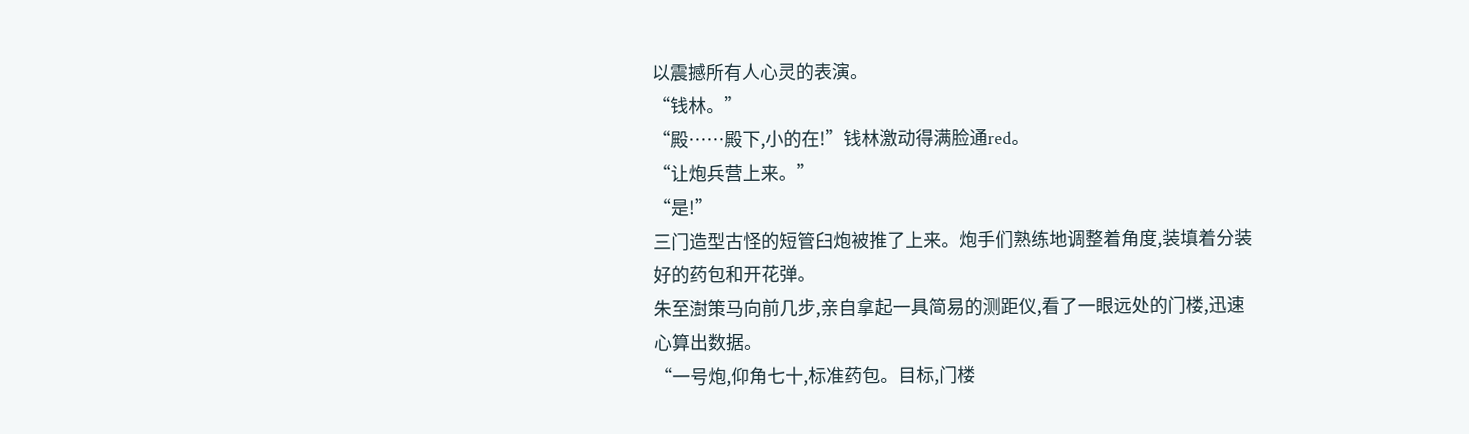以震撼所有人心灵的表演。
“钱林。”
“殿……殿下,小的在!”钱林激动得满脸通red。
“让炮兵营上来。”
“是!”
三门造型古怪的短管臼炮被推了上来。炮手们熟练地调整着角度,装填着分装好的药包和开花弹。
朱至澍策马向前几步,亲自拿起一具简易的测距仪,看了一眼远处的门楼,迅速心算出数据。
“一号炮,仰角七十,标准药包。目标,门楼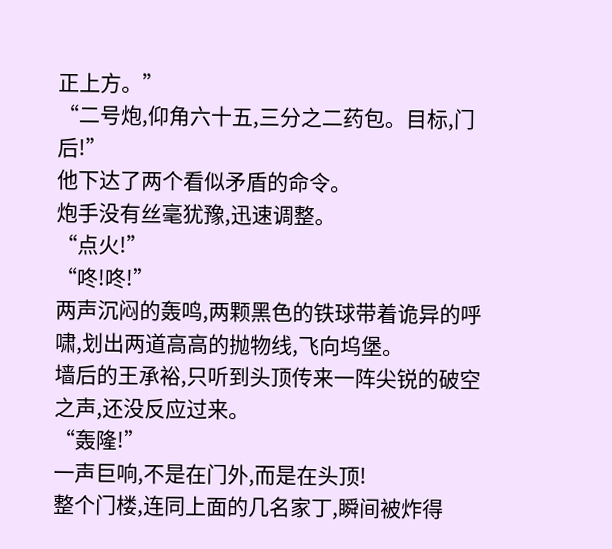正上方。”
“二号炮,仰角六十五,三分之二药包。目标,门后!”
他下达了两个看似矛盾的命令。
炮手没有丝毫犹豫,迅速调整。
“点火!”
“咚!咚!”
两声沉闷的轰鸣,两颗黑色的铁球带着诡异的呼啸,划出两道高高的抛物线,飞向坞堡。
墙后的王承裕,只听到头顶传来一阵尖锐的破空之声,还没反应过来。
“轰隆!”
一声巨响,不是在门外,而是在头顶!
整个门楼,连同上面的几名家丁,瞬间被炸得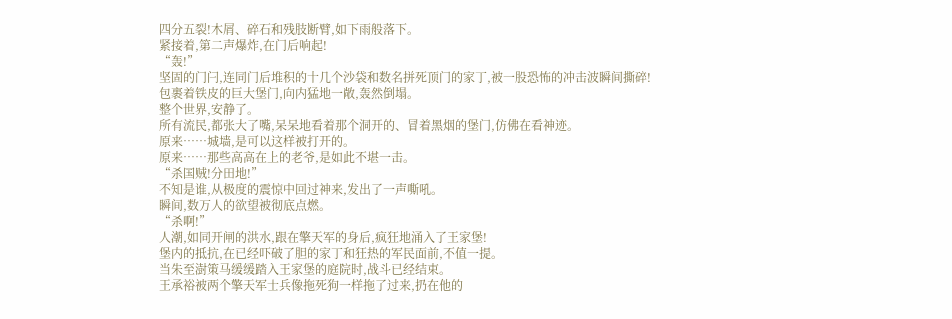四分五裂!木屑、碎石和残肢断臂,如下雨般落下。
紧接着,第二声爆炸,在门后响起!
“轰!”
坚固的门闩,连同门后堆积的十几个沙袋和数名拼死顶门的家丁,被一股恐怖的冲击波瞬间撕碎!
包裹着铁皮的巨大堡门,向内猛地一敞,轰然倒塌。
整个世界,安静了。
所有流民,都张大了嘴,呆呆地看着那个洞开的、冒着黑烟的堡门,仿佛在看神迹。
原来……城墙,是可以这样被打开的。
原来……那些高高在上的老爷,是如此不堪一击。
“杀国贼!分田地!”
不知是谁,从极度的震惊中回过神来,发出了一声嘶吼。
瞬间,数万人的欲望被彻底点燃。
“杀啊!”
人潮,如同开闸的洪水,跟在擎天军的身后,疯狂地涌入了王家堡!
堡内的抵抗,在已经吓破了胆的家丁和狂热的军民面前,不值一提。
当朱至澍策马缓缓踏入王家堡的庭院时,战斗已经结束。
王承裕被两个擎天军士兵像拖死狗一样拖了过来,扔在他的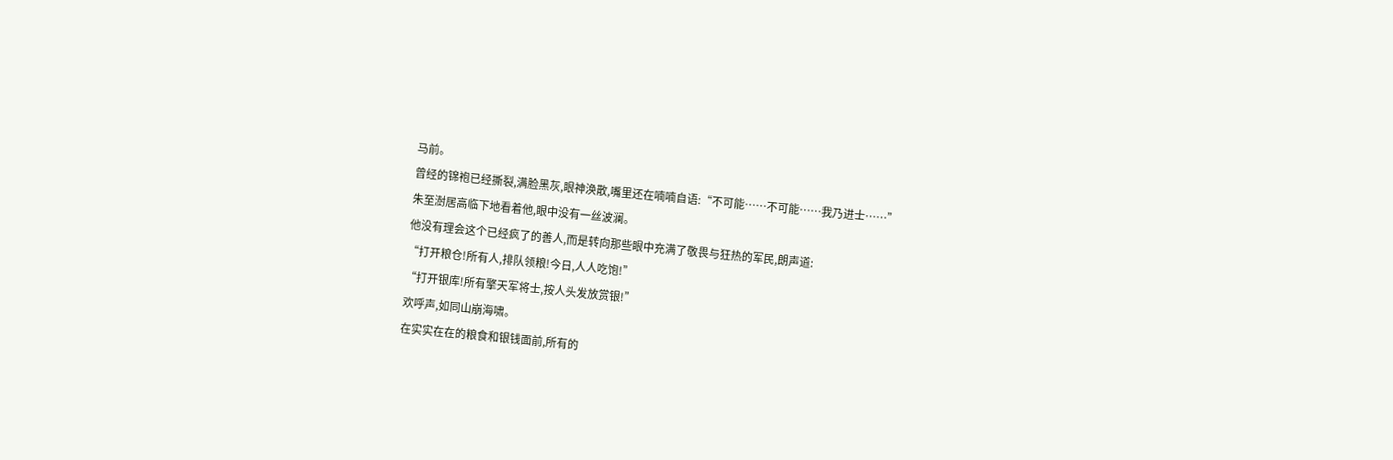马前。
曾经的锦袍已经撕裂,满脸黑灰,眼神涣散,嘴里还在喃喃自语:“不可能……不可能……我乃进士……”
朱至澍居高临下地看着他,眼中没有一丝波澜。
他没有理会这个已经疯了的善人,而是转向那些眼中充满了敬畏与狂热的军民,朗声道:
“打开粮仓!所有人,排队领粮!今日,人人吃饱!”
“打开银库!所有擎天军将士,按人头发放赏银!”
欢呼声,如同山崩海啸。
在实实在在的粮食和银钱面前,所有的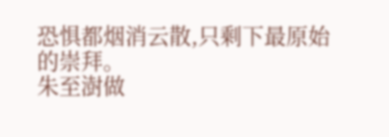恐惧都烟消云散,只剩下最原始的崇拜。
朱至澍做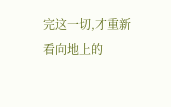完这一切,才重新看向地上的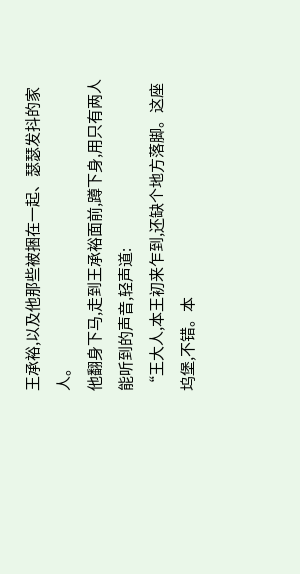王承裕,以及他那些被捆在一起、瑟瑟发抖的家人。
他翻身下马,走到王承裕面前,蹲下身,用只有两人能听到的声音,轻声道:
“王大人,本王初来乍到,还缺个地方落脚。这座坞堡,不错。本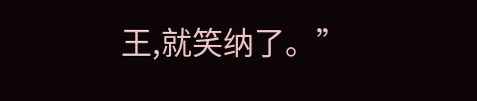王,就笑纳了。”